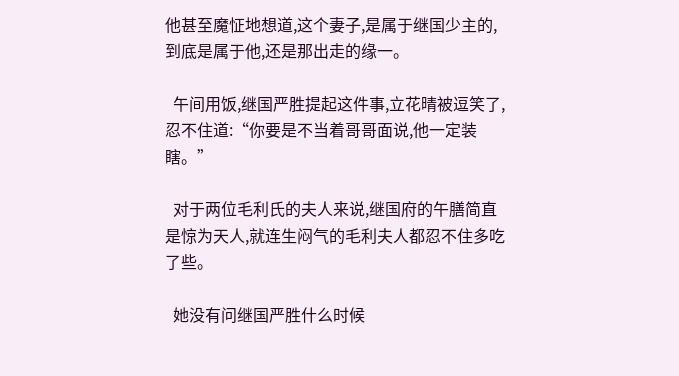他甚至魔怔地想道,这个妻子,是属于继国少主的,到底是属于他,还是那出走的缘一。

  午间用饭,继国严胜提起这件事,立花晴被逗笑了,忍不住道:“你要是不当着哥哥面说,他一定装瞎。”

  对于两位毛利氏的夫人来说,继国府的午膳简直是惊为天人,就连生闷气的毛利夫人都忍不住多吃了些。

  她没有问继国严胜什么时候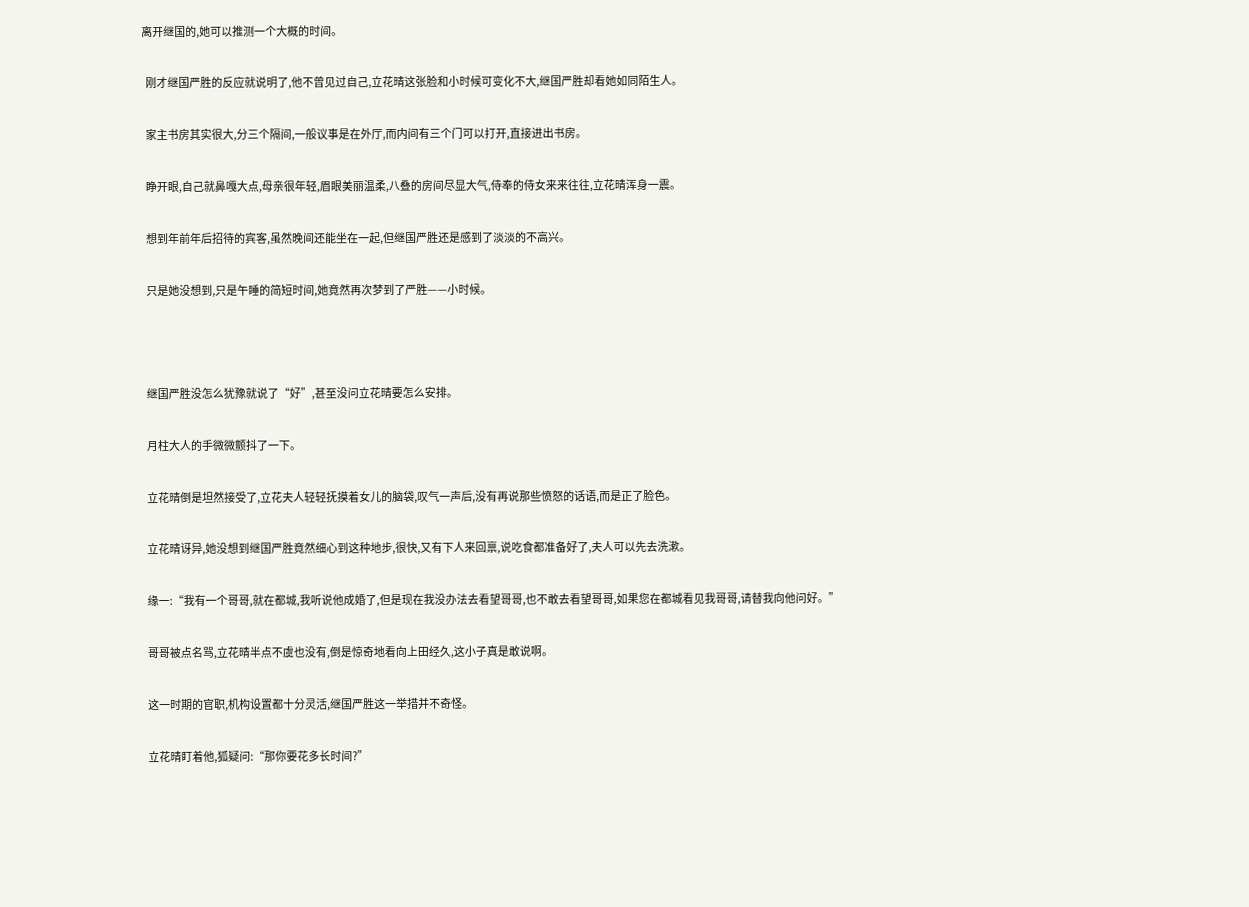离开继国的,她可以推测一个大概的时间。

  刚才继国严胜的反应就说明了,他不曾见过自己,立花晴这张脸和小时候可变化不大,继国严胜却看她如同陌生人。

  家主书房其实很大,分三个隔间,一般议事是在外厅,而内间有三个门可以打开,直接进出书房。

  睁开眼,自己就鼻嘎大点,母亲很年轻,眉眼美丽温柔,八叠的房间尽显大气,侍奉的侍女来来往往,立花晴浑身一震。

  想到年前年后招待的宾客,虽然晚间还能坐在一起,但继国严胜还是感到了淡淡的不高兴。

  只是她没想到,只是午睡的简短时间,她竟然再次梦到了严胜——小时候。



  继国严胜没怎么犹豫就说了“好”,甚至没问立花晴要怎么安排。

  月柱大人的手微微颤抖了一下。

  立花晴倒是坦然接受了,立花夫人轻轻抚摸着女儿的脑袋,叹气一声后,没有再说那些愤怒的话语,而是正了脸色。

  立花晴讶异,她没想到继国严胜竟然细心到这种地步,很快,又有下人来回禀,说吃食都准备好了,夫人可以先去洗漱。

  缘一:“我有一个哥哥,就在都城,我听说他成婚了,但是现在我没办法去看望哥哥,也不敢去看望哥哥,如果您在都城看见我哥哥,请替我向他问好。”

  哥哥被点名骂,立花晴半点不虞也没有,倒是惊奇地看向上田经久,这小子真是敢说啊。

  这一时期的官职,机构设置都十分灵活,继国严胜这一举措并不奇怪。

  立花晴盯着他,狐疑问:“那你要花多长时间?”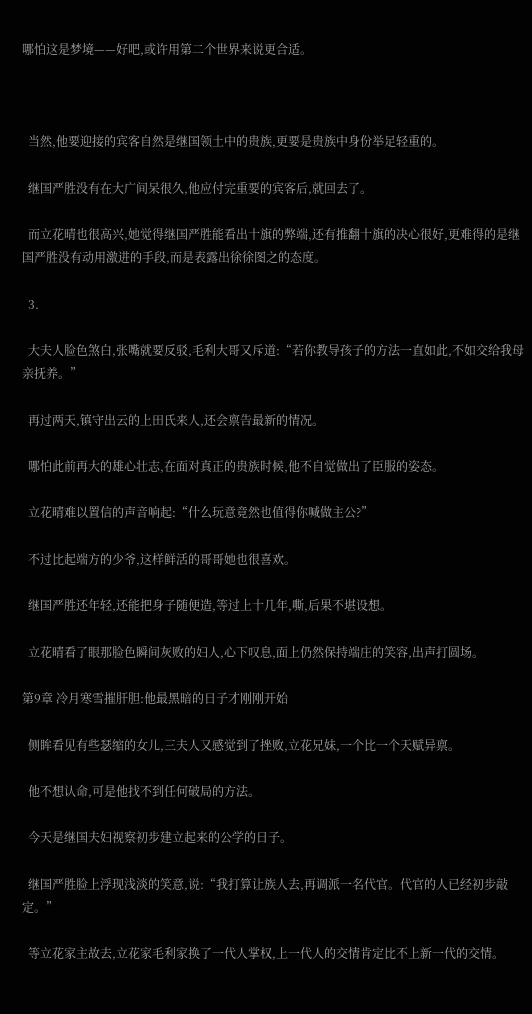哪怕这是梦境——好吧,或许用第二个世界来说更合适。



  当然,他要迎接的宾客自然是继国领土中的贵族,更要是贵族中身份举足轻重的。

  继国严胜没有在大广间呆很久,他应付完重要的宾客后,就回去了。

  而立花晴也很高兴,她觉得继国严胜能看出十旗的弊端,还有推翻十旗的决心很好,更难得的是继国严胜没有动用激进的手段,而是表露出徐徐图之的态度。

  3.

  大夫人脸色煞白,张嘴就要反驳,毛利大哥又斥道:“若你教导孩子的方法一直如此,不如交给我母亲抚养。”

  再过两天,镇守出云的上田氏来人,还会禀告最新的情况。

  哪怕此前再大的雄心壮志,在面对真正的贵族时候,他不自觉做出了臣服的姿态。

  立花晴难以置信的声音响起:“什么玩意竟然也值得你喊做主公?”

  不过比起端方的少爷,这样鲜活的哥哥她也很喜欢。

  继国严胜还年轻,还能把身子随便造,等过上十几年,嘶,后果不堪设想。

  立花晴看了眼那脸色瞬间灰败的妇人,心下叹息,面上仍然保持端庄的笑容,出声打圆场。

第9章 冷月寒雪摧肝胆:他最黑暗的日子才刚刚开始

  侧眸看见有些瑟缩的女儿,三夫人又感觉到了挫败,立花兄妹,一个比一个天赋异禀。

  他不想认命,可是他找不到任何破局的方法。

  今天是继国夫妇视察初步建立起来的公学的日子。

  继国严胜脸上浮现浅淡的笑意,说:“我打算让族人去,再调派一名代官。代官的人已经初步敲定。”

  等立花家主故去,立花家毛利家换了一代人掌权,上一代人的交情肯定比不上新一代的交情。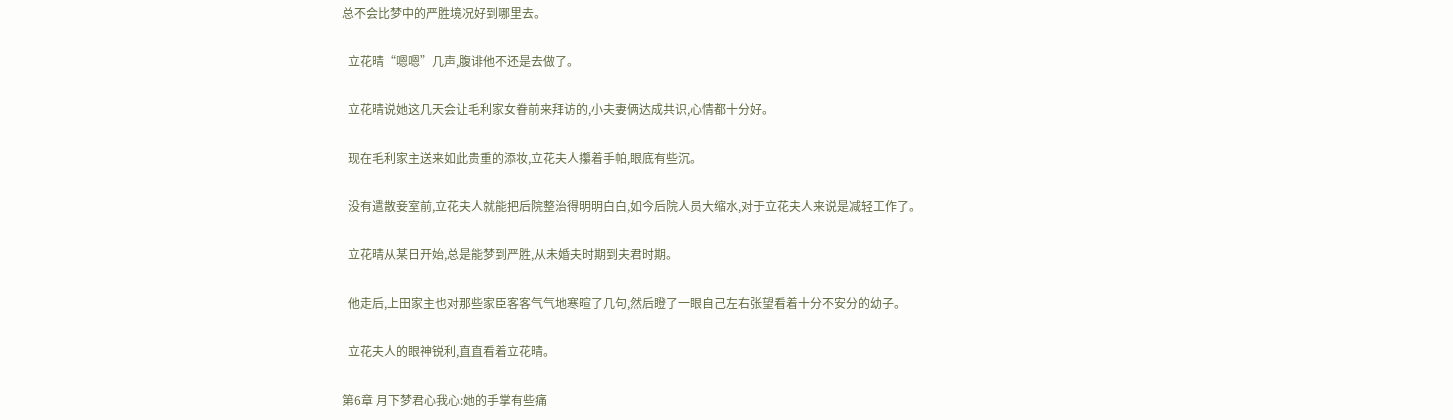总不会比梦中的严胜境况好到哪里去。

  立花晴“嗯嗯”几声,腹诽他不还是去做了。

  立花晴说她这几天会让毛利家女眷前来拜访的,小夫妻俩达成共识,心情都十分好。

  现在毛利家主送来如此贵重的添妆,立花夫人攥着手帕,眼底有些沉。

  没有遣散妾室前,立花夫人就能把后院整治得明明白白,如今后院人员大缩水,对于立花夫人来说是减轻工作了。

  立花晴从某日开始,总是能梦到严胜,从未婚夫时期到夫君时期。

  他走后,上田家主也对那些家臣客客气气地寒暄了几句,然后瞪了一眼自己左右张望看着十分不安分的幼子。

  立花夫人的眼神锐利,直直看着立花晴。

第6章 月下梦君心我心:她的手掌有些痛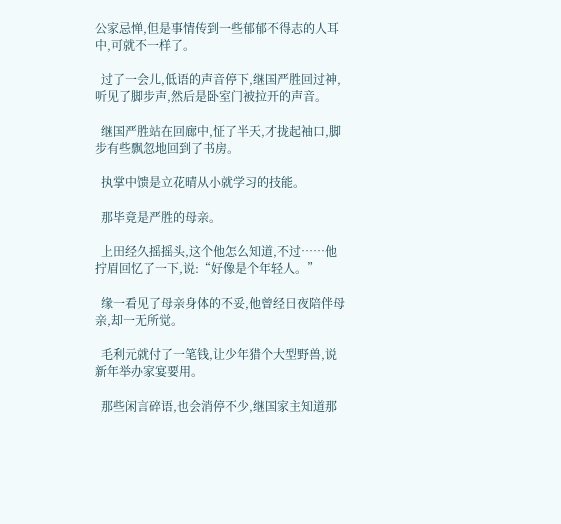公家忌惮,但是事情传到一些郁郁不得志的人耳中,可就不一样了。

  过了一会儿,低语的声音停下,继国严胜回过神,听见了脚步声,然后是卧室门被拉开的声音。

  继国严胜站在回廊中,怔了半天,才拢起袖口,脚步有些飘忽地回到了书房。

  执掌中馈是立花晴从小就学习的技能。

  那毕竟是严胜的母亲。

  上田经久摇摇头,这个他怎么知道,不过……他拧眉回忆了一下,说:“好像是个年轻人。”

  缘一看见了母亲身体的不妥,他曾经日夜陪伴母亲,却一无所觉。

  毛利元就付了一笔钱,让少年猎个大型野兽,说新年举办家宴要用。

  那些闲言碎语,也会消停不少,继国家主知道那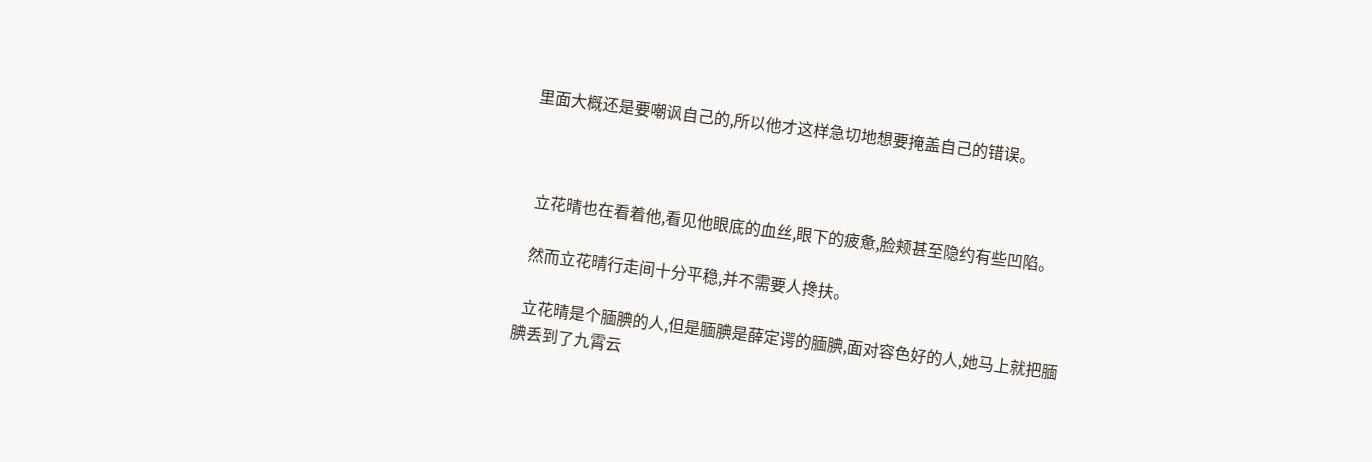里面大概还是要嘲讽自己的,所以他才这样急切地想要掩盖自己的错误。



  立花晴也在看着他,看见他眼底的血丝,眼下的疲惫,脸颊甚至隐约有些凹陷。

  然而立花晴行走间十分平稳,并不需要人搀扶。

  立花晴是个腼腆的人,但是腼腆是薛定谔的腼腆,面对容色好的人,她马上就把腼腆丢到了九霄云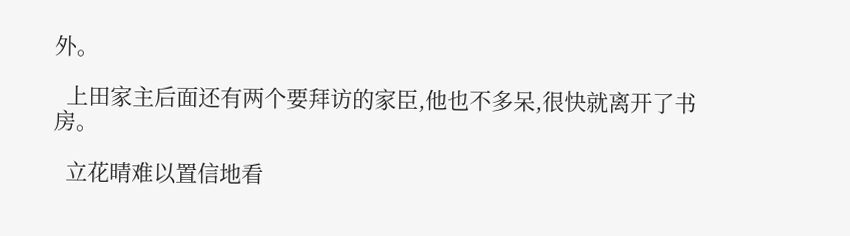外。

  上田家主后面还有两个要拜访的家臣,他也不多呆,很快就离开了书房。

  立花晴难以置信地看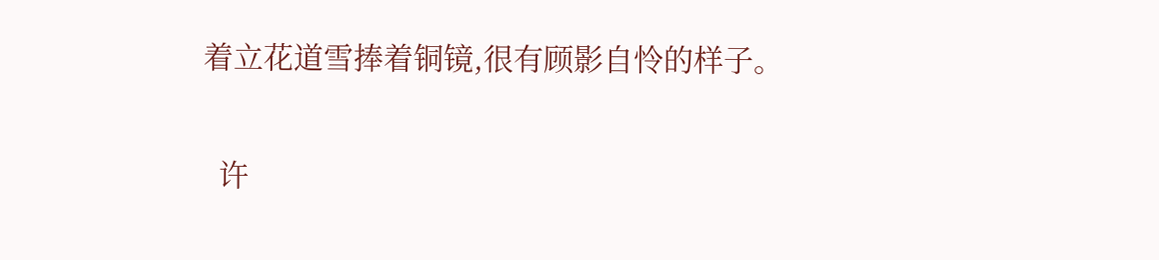着立花道雪捧着铜镜,很有顾影自怜的样子。

  许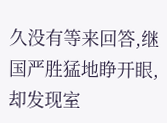久没有等来回答,继国严胜猛地睁开眼,却发现室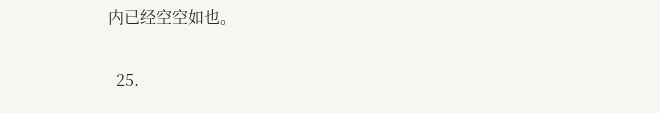内已经空空如也。

  25.